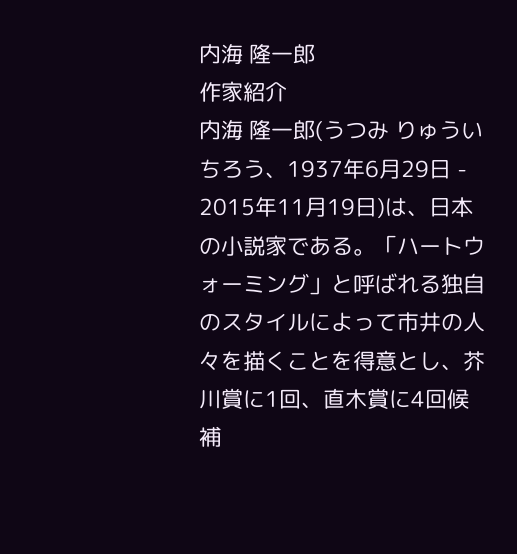内海 隆一郎
作家紹介
内海 隆一郎(うつみ りゅういちろう、1937年6月29日 - 2015年11月19日)は、日本の小説家である。「ハートウォーミング」と呼ばれる独自のスタイルによって市井の人々を描くことを得意とし、芥川賞に1回、直木賞に4回候補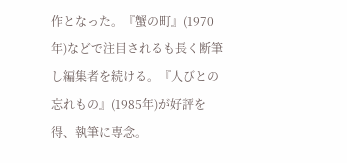作となった。『蟹の町』(1970年)などで注目されるも長く断筆し編集者を続ける。『人びとの忘れもの』(1985年)が好評を得、執筆に専念。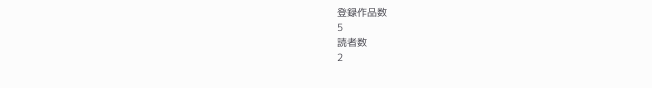登録作品数
5
読者数
2